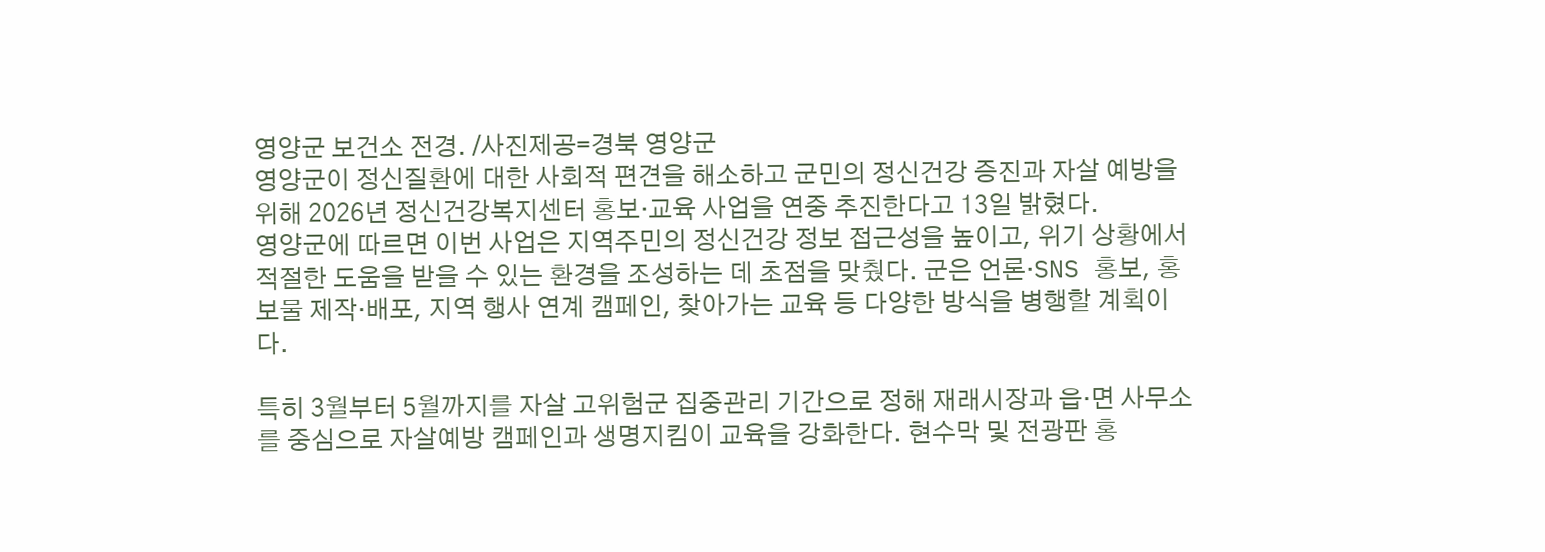영양군 보건소 전경. /사진제공=경북 영양군
영양군이 정신질환에 대한 사회적 편견을 해소하고 군민의 정신건강 증진과 자살 예방을 위해 2026년 정신건강복지센터 홍보·교육 사업을 연중 추진한다고 13일 밝혔다.
영양군에 따르면 이번 사업은 지역주민의 정신건강 정보 접근성을 높이고, 위기 상황에서 적절한 도움을 받을 수 있는 환경을 조성하는 데 초점을 맞췄다. 군은 언론·SNS 홍보, 홍보물 제작·배포, 지역 행사 연계 캠페인, 찾아가는 교육 등 다양한 방식을 병행할 계획이다.

특히 3월부터 5월까지를 자살 고위험군 집중관리 기간으로 정해 재래시장과 읍·면 사무소를 중심으로 자살예방 캠페인과 생명지킴이 교육을 강화한다. 현수막 및 전광판 홍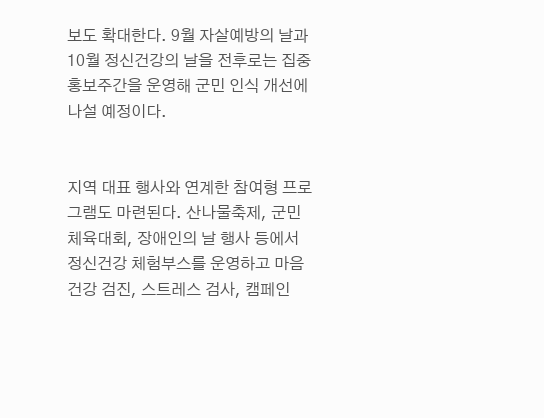보도 확대한다. 9월 자살예방의 날과 10월 정신건강의 날을 전후로는 집중 홍보주간을 운영해 군민 인식 개선에 나설 예정이다.


지역 대표 행사와 연계한 참여형 프로그램도 마련된다. 산나물축제, 군민체육대회, 장애인의 날 행사 등에서 정신건강 체험부스를 운영하고 마음건강 검진, 스트레스 검사, 캠페인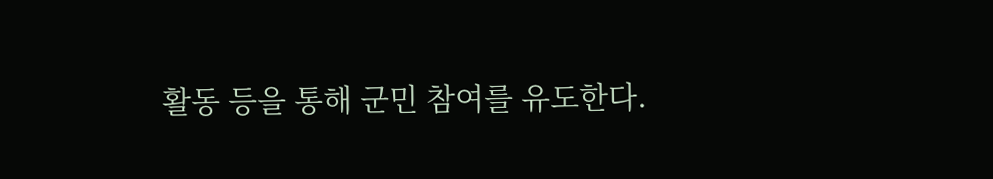활동 등을 통해 군민 참여를 유도한다.